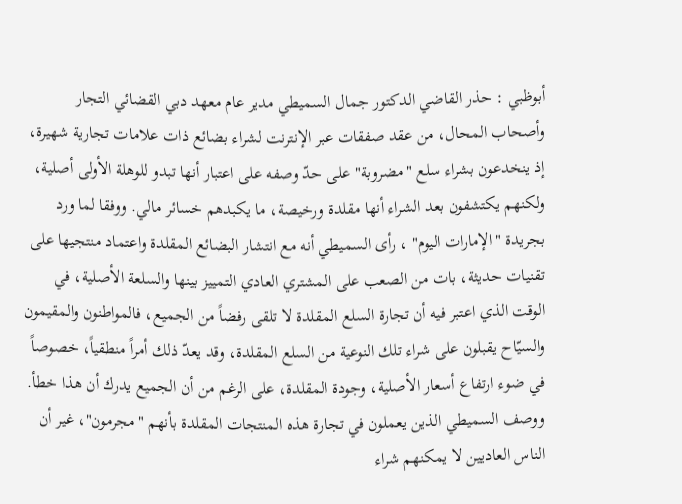أبوظبي : حذر القاضي الدكتور جمال السميطي مدير عام معهد دبي القضائي التجار وأصحاب المحال، من عقد صفقات عبر الإنترنت لشراء بضائع ذات علامات تجارية شهيرة، إذ ينخدعون بشراء سلع "مضروبة" على حدّ وصفه على اعتبار أنها تبدو للوهلة الأولى أصلية، ولكنهم يكتشفون بعد الشراء أنها مقلدة ورخيصة، ما يكبدهم خسائر مالي. ووفقا لما ورد بجريدة "الإمارات اليوم" ، رأى السميطي أنه مع انتشار البضائع المقلدة واعتماد منتجيها على تقنيات حديثة، بات من الصعب على المشتري العادي التمييز بينها والسلعة الأصلية، في الوقت الذي اعتبر فيه أن تجارة السلع المقلدة لا تلقى رفضاً من الجميع، فالمواطنون والمقيمون والسيّاح يقبلون على شراء تلك النوعية من السلع المقلدة، وقد يعدّ ذلك أمراً منطقياً، خصوصاً في ضوء ارتفاع أسعار الأصلية، وجودة المقلدة، على الرغم من أن الجميع يدرك أن هذا خطأ. ووصف السميطي الذين يعملون في تجارة هذه المنتجات المقلدة بأنهم "مجرمون"، غير أن الناس العاديين لا يمكنهم شراء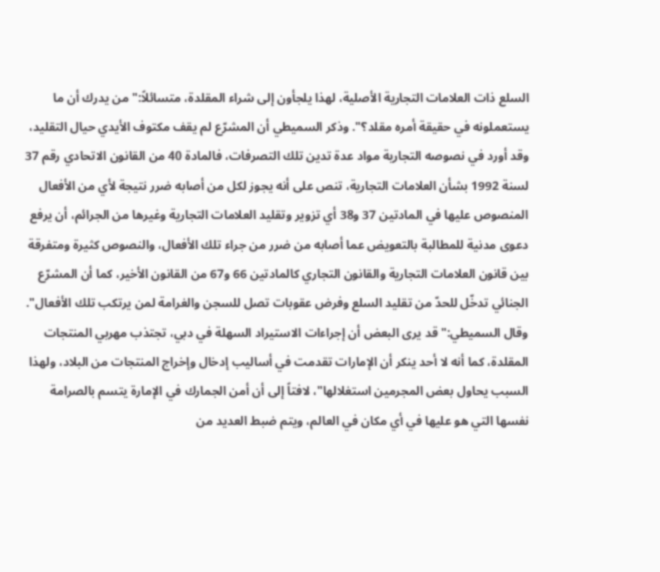السلع ذات العلامات التجارية الأصلية، لهذا يلجأون إلى شراء المقلدة، متسائلاً:" من يدرك أن ما يستعملونه في حقيقة أمره مقلد؟". وذكر السميطي أن المشرّع لم يقف مكتوف الأيدي حيال التقليد، وقد أورد في نصوصه التجارية مواد عدة تدين تلك التصرفات، فالمادة 40 من القانون الاتحادي رقم 37 لسنة 1992 بشأن العلامات التجارية، تنص على أنه يجوز لكل من أصابه ضرر نتيجة لأي من الأفعال المنصوص عليها في المادتين 37 و38 أي تزوير وتقليد العلامات التجارية وغيرها من الجرائم، أن يرفع دعوى مدنية للمطالبة بالتعويض عما أصابه من ضرر من جراء تلك الأفعال، والنصوص كثيرة ومتفرقة بين قانون العلامات التجارية والقانون التجاري كالمادتين 66 و67 من القانون الأخير، كما أن المشرّع الجنائي تدخّل للحدّ من تقليد السلع وفرض عقوبات تصل للسجن والغرامة لمن يرتكب تلك الأفعال". وقال السميطي:" قد يرى البعض أن إجراءات الاستيراد السهلة في دبي، تجتذب مهربي المنتجات المقلدة، كما أنه لا أحد ينكر أن الإمارات تقدمت في أساليب إدخال وإخراج المنتجات من البلاد، ولهذا السبب يحاول بعض المجرمين استغلالها"، لافتاً إلى أن أمن الجمارك في الإمارة يتسم بالصرامة نفسها التي هو عليها في أي مكان في العالم، ويتم ضبط العديد من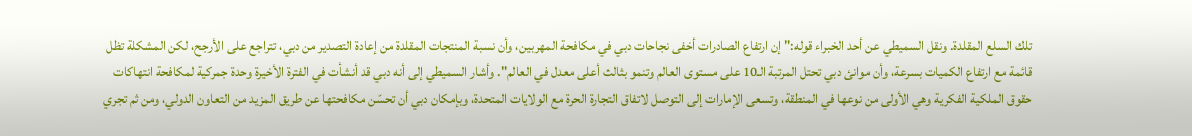تلك السلع المقلدة. ونقل السميطي عن أحد الخبراء قوله:" إن ارتفاع الصادرات أخفى نجاحات دبي في مكافحة المهربين، وأن نسبة المنتجات المقلدة من إعادة التصدير من دبي، تتراجع على الأرجح، لكن المشكلة تظل قائمة مع ارتفاع الكميات بسرعة، وأن موانئ دبي تحتل المرتبة الـ10 على مستوى العالم وتنمو بثالث أعلى معدل في العالم". وأشار السميطي إلى أنه دبي قد أنشأت في الفترة الأخيرة وحدة جمركية لمكافحة انتهاكات حقوق الملكية الفكرية وهي الأولى من نوعها في المنطقة، وتسعى الإمارات إلى التوصل لاتفاق التجارة الحرة مع الولايات المتحدة، وبإمكان دبي أن تحسّن مكافحتها عن طريق المزيد من التعاون الدولي، ومن ثم تجري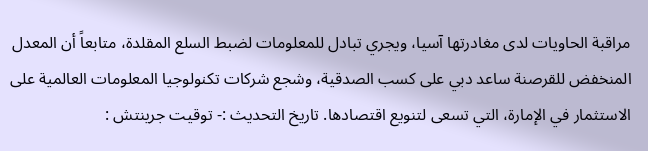مراقبة الحاويات لدى مغادرتها آسيا، ويجري تبادل للمعلومات لضبط السلع المقلدة، متابعاً أن المعدل المنخفض للقرصنة ساعد دبي على كسب الصدقية، وشجع شركات تكنولوجيا المعلومات العالمية على الاستثمار في الإمارة، التي تسعى لتنويع اقتصادها. تاريخ التحديث :- توقيت جرينتش :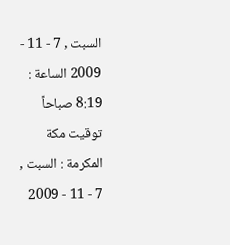السبت , 7 - 11 - 2009 الساعة : 8:19 صباحاً توقيت مكة المكرمة : السبت , 7 - 11 - 2009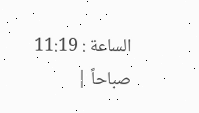الساعة : 11:19 صباحاً |